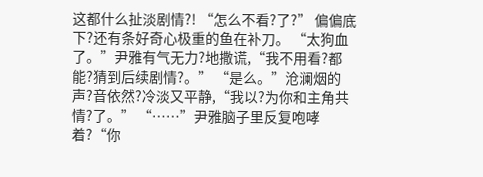这都什么扯淡剧情?! “怎么不看?了?” 偏偏底下?还有条好奇心极重的鱼在补刀。 “太狗血了。”尹雅有气无力?地撒谎,“我不用看?都能?猜到后续剧情?。” “是么。”沧澜烟的声?音依然?冷淡又平静,“我以?为你和主角共情?了。” “……”尹雅脑子里反复咆哮着?“你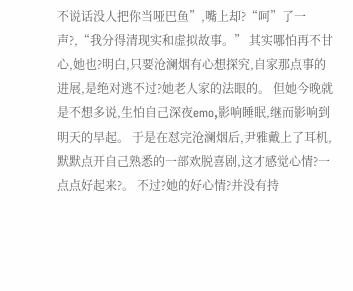不说话没人把你当哑巴鱼”,嘴上却?“呵”了一声?,“我分得清现实和虚拟故事。” 其实哪怕再不甘心,她也?明白,只要沧澜烟有心想探究,自家那点事的进展,是绝对逃不过?她老人家的法眼的。 但她今晚就是不想多说,生怕自己深夜emo,影响睡眠,继而影响到明天的早起。 于是在怼完沧澜烟后,尹雅戴上了耳机,默默点开自己熟悉的一部欢脱喜剧,这才感觉心情?一点点好起来?。 不过?她的好心情?并没有持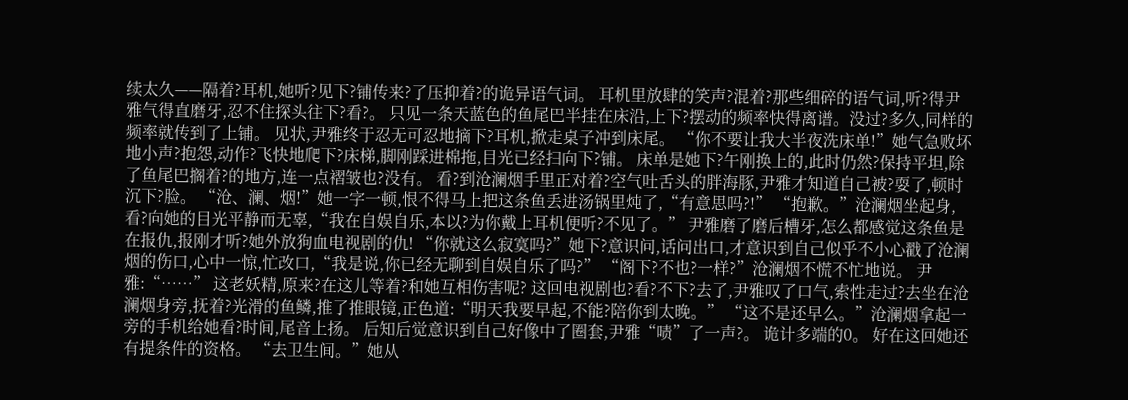续太久——隔着?耳机,她听?见下?铺传来?了压抑着?的诡异语气词。 耳机里放肆的笑声?混着?那些细碎的语气词,听?得尹雅气得直磨牙,忍不住探头往下?看?。 只见一条天蓝色的鱼尾巴半挂在床沿,上下?摆动的频率快得离谱。没过?多久,同样的频率就传到了上铺。 见状,尹雅终于忍无可忍地摘下?耳机,掀走桌子冲到床尾。 “你不要让我大半夜洗床单!”她气急败坏地小声?抱怨,动作?飞快地爬下?床梯,脚刚踩进棉拖,目光已经扫向下?铺。 床单是她下?午刚换上的,此时仍然?保持平坦,除了鱼尾巴搁着?的地方,连一点褶皱也?没有。 看?到沧澜烟手里正对着?空气吐舌头的胖海豚,尹雅才知道自己被?耍了,顿时沉下?脸。 “沧、澜、烟!”她一字一顿,恨不得马上把这条鱼丢进汤锅里炖了,“有意思吗?!” “抱歉。”沧澜烟坐起身,看?向她的目光平静而无辜,“我在自娱自乐,本以?为你戴上耳机便听?不见了。” 尹雅磨了磨后槽牙,怎么都感觉这条鱼是在报仇,报刚才听?她外放狗血电视剧的仇! “你就这么寂寞吗?”她下?意识问,话问出口,才意识到自己似乎不小心戳了沧澜烟的伤口,心中一惊,忙改口,“我是说,你已经无聊到自娱自乐了吗?” “阁下?不也?一样?”沧澜烟不慌不忙地说。 尹雅:“……” 这老妖精,原来?在这儿等着?和她互相伤害呢? 这回电视剧也?看?不下?去了,尹雅叹了口气,索性走过?去坐在沧澜烟身旁,抚着?光滑的鱼鳞,推了推眼镜,正色道:“明天我要早起,不能?陪你到太晚。” “这不是还早么。”沧澜烟拿起一旁的手机给她看?时间,尾音上扬。 后知后觉意识到自己好像中了圈套,尹雅“啧”了一声?。 诡计多端的0。 好在这回她还有提条件的资格。 “去卫生间。”她从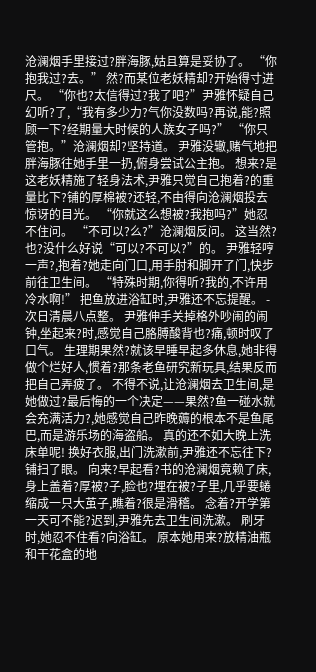沧澜烟手里接过?胖海豚,姑且算是妥协了。 “你抱我过?去。” 然?而某位老妖精却?开始得寸进尺。 “你也?太信得过?我了吧?”尹雅怀疑自己幻听?了,“我有多少力?气你没数吗?再说,能?照顾一下?经期量大时候的人族女子吗?” “你只管抱。”沧澜烟却?坚持道。 尹雅没辙,赌气地把胖海豚往她手里一扔,俯身尝试公主抱。 想来?是这老妖精施了轻身法术,尹雅只觉自己抱着?的重量比下?铺的厚棉被?还轻,不由得向沧澜烟投去惊讶的目光。 “你就这么想被?我抱吗?”她忍不住问。 “不可以?么?”沧澜烟反问。 这当然?也?没什么好说“可以?不可以?”的。 尹雅轻哼一声?,抱着?她走向门口,用手肘和脚开了门,快步前往卫生间。 “特殊时期,你得听?我的,不许用冷水啊!” 把鱼放进浴缸时,尹雅还不忘提醒。 - 次日清晨八点整。 尹雅伸手关掉格外吵闹的闹钟,坐起来?时,感觉自己胳膊酸背也?痛,顿时叹了口气。 生理期果然?就该早睡早起多休息,她非得做个烂好人,惯着?那条老鱼研究新玩具,结果反而把自己弄疲了。 不得不说,让沧澜烟去卫生间,是她做过?最后悔的一个决定——果然?鱼一碰水就会充满活力?,她感觉自己昨晚薅的根本不是鱼尾巴,而是游乐场的海盗船。 真的还不如大晚上洗床单呢! 换好衣服,出门洗漱前,尹雅还不忘往下?铺扫了眼。 向来?早起看?书的沧澜烟竟赖了床,身上盖着?厚被?子,脸也?埋在被?子里,几乎要蜷缩成一只大茧子,瞧着?很是滑稽。 念着?开学第一天可不能?迟到,尹雅先去卫生间洗漱。 刷牙时,她忍不住看?向浴缸。 原本她用来?放精油瓶和干花盒的地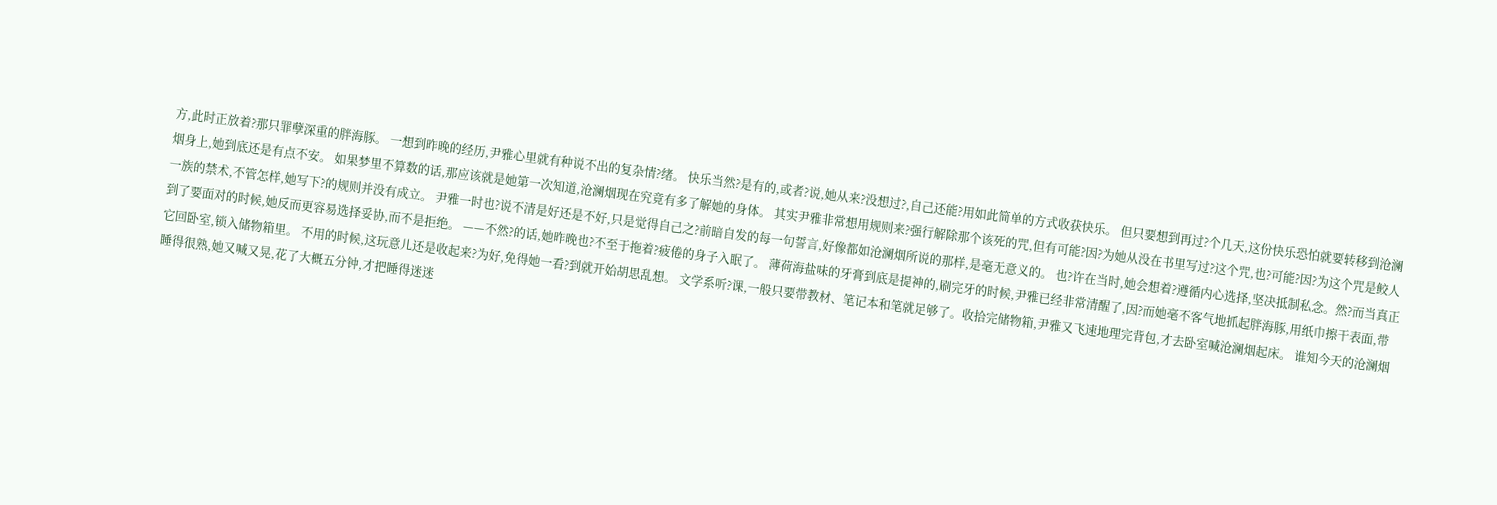方,此时正放着?那只罪孽深重的胖海豚。 一想到昨晚的经历,尹雅心里就有种说不出的复杂情?绪。 快乐当然?是有的,或者?说,她从来?没想过?,自己还能?用如此简单的方式收获快乐。 但只要想到再过?个几天,这份快乐恐怕就要转移到沧澜烟身上,她到底还是有点不安。 如果梦里不算数的话,那应该就是她第一次知道,沧澜烟现在究竟有多了解她的身体。 其实尹雅非常想用规则来?强行解除那个该死的咒,但有可能?因?为她从没在书里写过?这个咒,也?可能?因?为这个咒是鲛人一族的禁术,不管怎样,她写下?的规则并没有成立。 尹雅一时也?说不清是好还是不好,只是觉得自己之?前暗自发的每一句誓言,好像都如沧澜烟所说的那样,是毫无意义的。 也?许在当时,她会想着?遵循内心选择,坚决抵制私念。然?而当真正到了要面对的时候,她反而更容易选择妥协,而不是拒绝。 ——不然?的话,她昨晚也?不至于拖着?疲倦的身子入眠了。 薄荷海盐味的牙膏到底是提神的,刷完牙的时候,尹雅已经非常清醒了,因?而她毫不客气地抓起胖海豚,用纸巾擦干表面,带它回卧室,锁入储物箱里。 不用的时候,这玩意儿还是收起来?为好,免得她一看?到就开始胡思乱想。 文学系听?课,一般只要带教材、笔记本和笔就足够了。收拾完储物箱,尹雅又飞速地理完背包,才去卧室喊沧澜烟起床。 谁知今天的沧澜烟睡得很熟,她又喊又晃,花了大概五分钟,才把睡得迷迷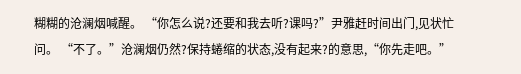糊糊的沧澜烟喊醒。 “你怎么说?还要和我去听?课吗?”尹雅赶时间出门,见状忙问。 “不了。”沧澜烟仍然?保持蜷缩的状态,没有起来?的意思,“你先走吧。”